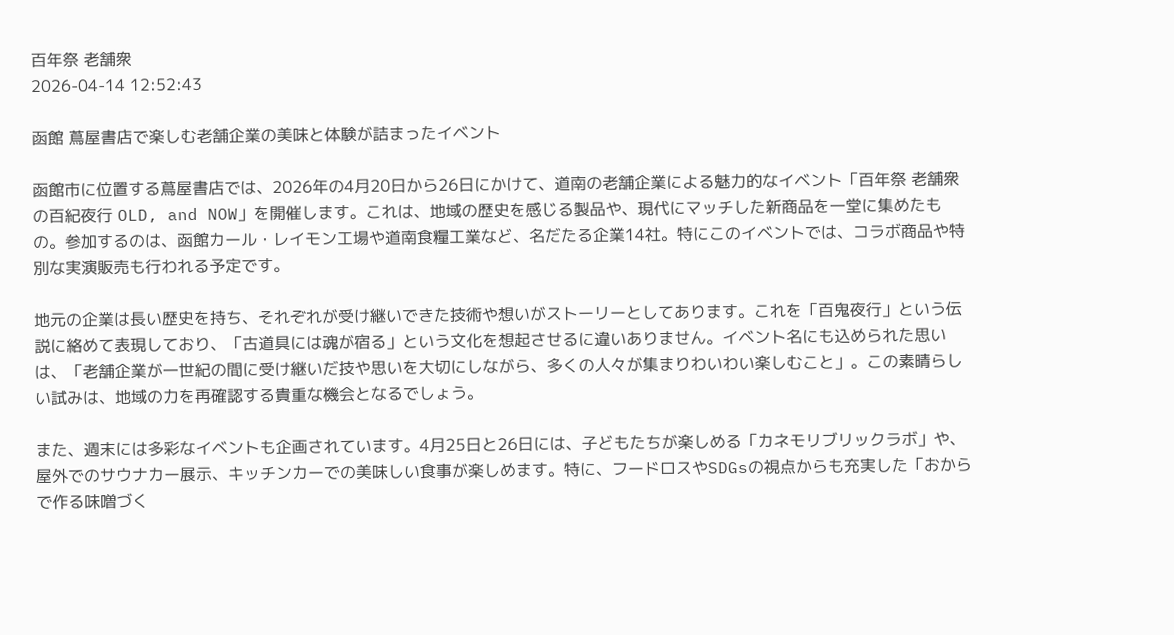百年祭 老舗衆
2026-04-14 12:52:43

函館 蔦屋書店で楽しむ老舗企業の美味と体験が詰まったイベント

函館市に位置する蔦屋書店では、2026年の4月20日から26日にかけて、道南の老舗企業による魅力的なイベント「百年祭 老舗衆の百紀夜行 OLD, and NOW」を開催します。これは、地域の歴史を感じる製品や、現代にマッチした新商品を一堂に集めたもの。参加するのは、函館カール・レイモン工場や道南食糧工業など、名だたる企業14社。特にこのイベントでは、コラボ商品や特別な実演販売も行われる予定です。

地元の企業は長い歴史を持ち、それぞれが受け継いできた技術や想いがストーリーとしてあります。これを「百鬼夜行」という伝説に絡めて表現しており、「古道具には魂が宿る」という文化を想起させるに違いありません。イベント名にも込められた思いは、「老舗企業が一世紀の間に受け継いだ技や思いを大切にしながら、多くの人々が集まりわいわい楽しむこと」。この素晴らしい試みは、地域の力を再確認する貴重な機会となるでしょう。

また、週末には多彩なイベントも企画されています。4月25日と26日には、子どもたちが楽しめる「カネモリブリックラボ」や、屋外でのサウナカー展示、キッチンカーでの美味しい食事が楽しめます。特に、フードロスやSDGsの視点からも充実した「おからで作る味噌づく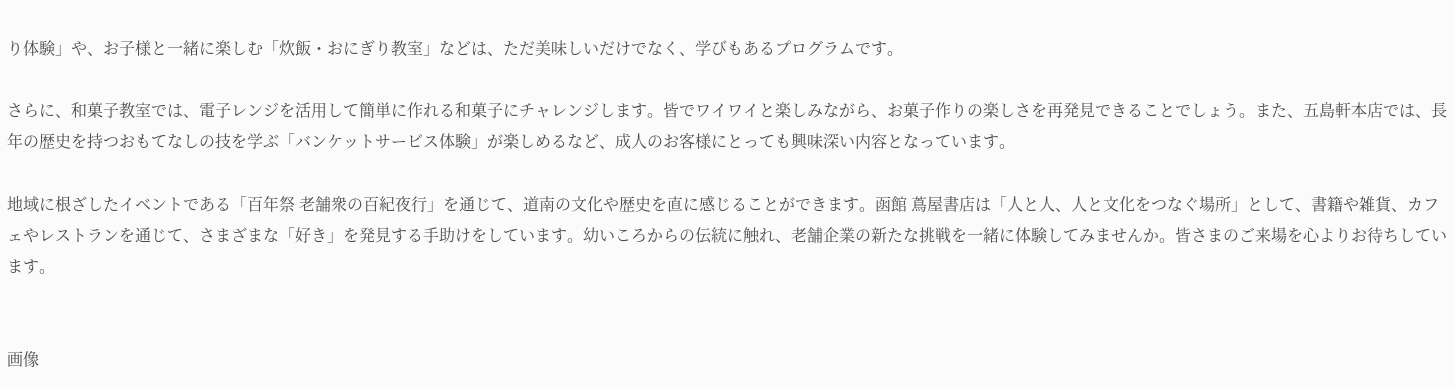り体験」や、お子様と一緒に楽しむ「炊飯・おにぎり教室」などは、ただ美味しいだけでなく、学びもあるプログラムです。

さらに、和菓子教室では、電子レンジを活用して簡単に作れる和菓子にチャレンジします。皆でワイワイと楽しみながら、お菓子作りの楽しさを再発見できることでしょう。また、五島軒本店では、長年の歴史を持つおもてなしの技を学ぶ「バンケットサービス体験」が楽しめるなど、成人のお客様にとっても興味深い内容となっています。

地域に根ざしたイベントである「百年祭 老舗衆の百紀夜行」を通じて、道南の文化や歴史を直に感じることができます。函館 蔦屋書店は「人と人、人と文化をつなぐ場所」として、書籍や雑貨、カフェやレストランを通じて、さまざまな「好き」を発見する手助けをしています。幼いころからの伝統に触れ、老舗企業の新たな挑戦を一緒に体験してみませんか。皆さまのご来場を心よりお待ちしています。


画像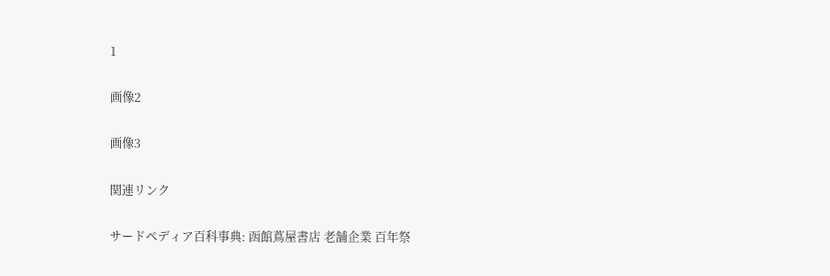1

画像2

画像3

関連リンク

サードペディア百科事典: 函館蔦屋書店 老舗企業 百年祭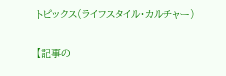トピックス(ライフスタイル・カルチャー)

【記事の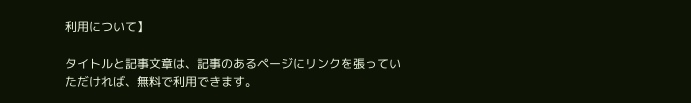利用について】

タイトルと記事文章は、記事のあるページにリンクを張っていただければ、無料で利用できます。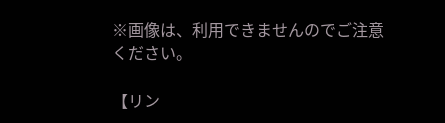※画像は、利用できませんのでご注意ください。

【リン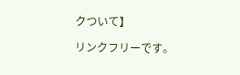クついて】

リンクフリーです。